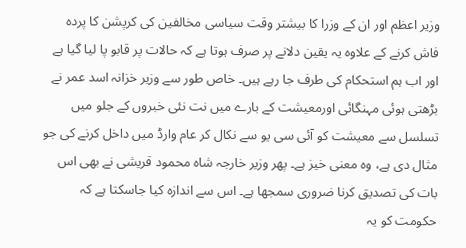وزیر اعظم اور ان کے وزرا کا بیشتر وقت سیاسی مخالفین کی کرپشن کا پردہ فاش کرنے کے علاوہ یہ یقین دلانے پر صرف ہوتا ہے کہ حالات پر قابو پا لیا گیا ہے اور اب ہم استحکام کی طرف جا رہے ہیں۔ خاص طور سے وزیر خزانہ اسد عمر نے بڑھتی ہوئی مہنگائی اورمعیشت کے بارے میں نت نئی خبروں کے جلو میں تسلسل سے معیشت کو آئی سی یو سے نکال کر عام وارڈ میں داخل کرنے کی جو مثال دی ہے، وہ معنی خیز ہے۔ پھر وزیر خارجہ شاہ محمود قریشی نے بھی اس بات کی تصدیق کرنا ضروری سمجھا ہے۔ اس سے اندازہ کیا جاسکتا ہے کہ حکومت کو یہ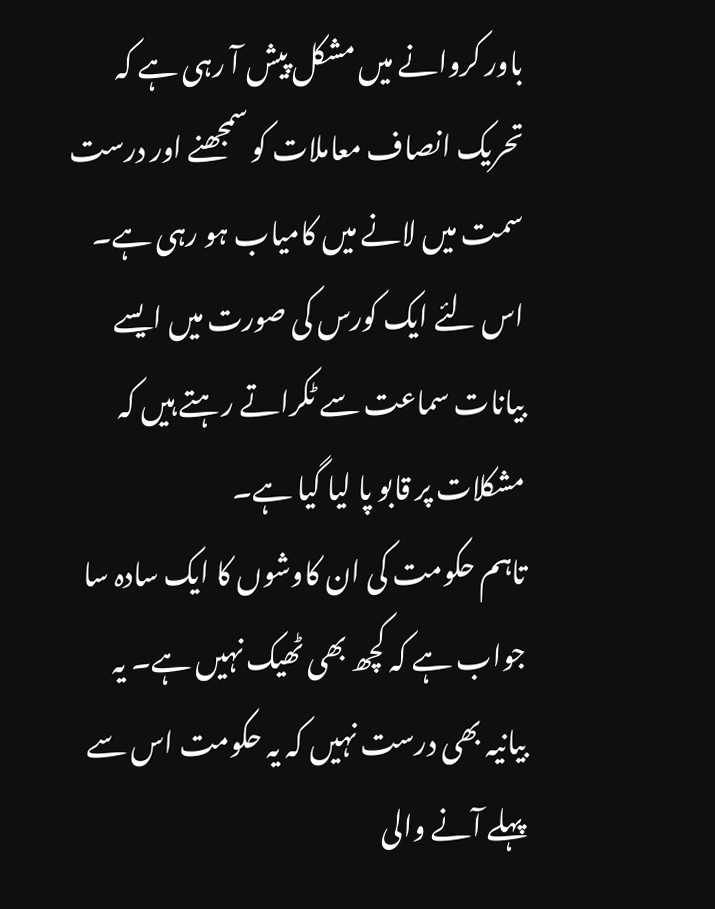باور کروانے میں مشکل پیش آ رہی ہے کہ تحریک انصاف معاملات کو سمجھنے اور درست سمت میں لانے میں کامیاب ہو رہی ہے۔ اس لئے ایک کورس کی صورت میں ایسے بیانات سماعت سے ٹکراتے رہتے ہیں کہ مشکلات پر قابو پا لیا گیا ہے۔
تاہم حکومت کی ان کاوشوں کا ایک سادہ سا جواب ہے کہ کچھ بھی ٹھیک نہیں ہے۔ یہ بیانیہ بھی درست نہیں کہ یہ حکومت اس سے پہلے آنے والی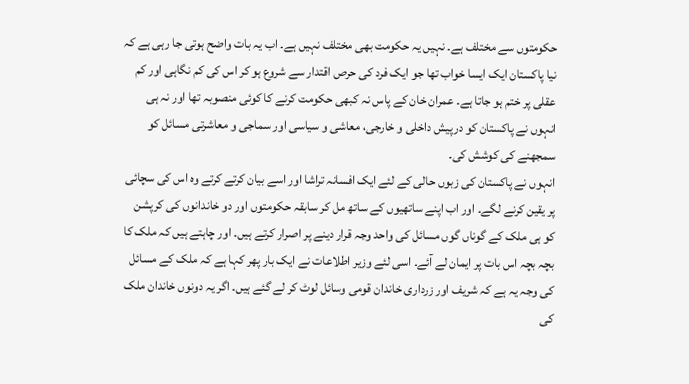حکومتوں سے مختلف ہے۔ نہیں یہ حکومت بھی مختلف نہیں ہے۔ اب یہ بات واضح ہوتی جا رہی ہے کہ نیا پاکستان ایک ایسا خواب تھا جو ایک فرد کی حرص اقتدار سے شروع ہو کر اس کی کم نگاہی اور کم عقلی پر ختم ہو جاتا ہے۔ عمران خان کے پاس نہ کبھی حکومت کرنے کا کوئی منصوبہ تھا اور نہ ہی انہوں نے پاکستان کو درپیش داخلی و خارجی، معاشی و سیاسی اور سماجی و معاشرتی مسائل کو سمجھنے کی کوشش کی۔
انہوں نے پاکستان کی زبوں حالی کے لئے ایک افسانہ تراشا اور اسے بیان کرتے کرتے وہ اس کی سچائی پر یقین کرنے لگے۔ اور اب اپنے ساتھیوں کے ساتھ مل کر سابقہ حکومتوں اور دو خاندانوں کی کرپشن کو ہی ملک کے گوناں گوں مسائل کی واحد وجہ قرار دینے پر اصرار کرتے ہیں۔ اور چاہتے ہیں کہ ملک کا بچہ بچہ اس بات پر ایمان لے آئے۔ اسی لئے وزیر اطلاعات نے ایک بار پھر کہا ہے کہ ملک کے مسائل کی وجہ یہ ہے کہ شریف اور زرداری خاندان قومی وسائل لوٹ کر لے گئے ہیں۔ اگر یہ دونوں خاندان ملک کی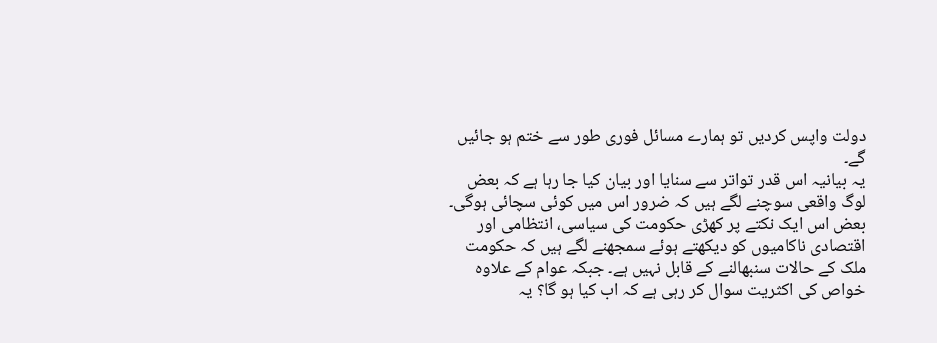دولت واپس کردیں تو ہمارے مسائل فوری طور سے ختم ہو جائیں گے۔
یہ بیانیہ اس قدر تواتر سے سنایا اور بیان کیا جا رہا ہے کہ بعض لوگ واقعی سوچنے لگے ہیں کہ ضرور اس میں کوئی سچائی ہوگی۔ بعض اس ایک نکتے پر کھڑی حکومت کی سیاسی، انتظامی اور اقتصادی ناکامیوں کو دیکھتے ہوئے سمجھنے لگے ہیں کہ حکومت ملک کے حالات سنبھالنے کے قابل نہیں ہے۔ جبکہ عوام کے علاوہ خواص کی اکثریت سوال کر رہی ہے کہ اب کیا ہو گا؟ یہ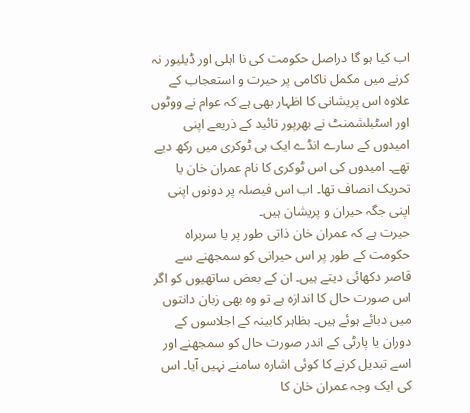اب کیا ہو گا دراصل حکومت کی نا اہلی اور ڈیلیور نہ کرنے میں مکمل ناکامی پر حیرت و استعجاب کے علاوہ اس پریشانی کا اظہار بھی ہے کہ عوام نے ووٹوں اور اسٹبلشمنٹ نے بھرپور تائید کے ذریعے اپنی امیدوں کے سارے انڈے ایک ہی ٹوکری میں رکھ دیے تھے۔ امیدوں کی اس ٹوکری کا نام عمران خان یا تحریک انصاف تھا۔ اب اس فیصلہ پر دونوں اپنی اپنی جگہ حیران و پریشان ہیں۔
حیرت ہے کہ عمران خان ذاتی طور پر یا سربراہ حکومت کے طور پر اس حیرانی کو سمجھنے سے قاصر دکھائی دیتے ہیں۔ ان کے بعض ساتھیوں کو اگر اس صورت حال کا اندازہ ہے تو وہ بھی زبان دانتوں میں دبائے ہوئے ہیں۔ بظاہر کابینہ کے اجلاسوں کے دوران یا پارٹی کے اندر صورت حال کو سمجھنے اور اسے تبدیل کرنے کا کوئی اشارہ سامنے نہیں آیا۔ اس کی ایک وجہ عمران خان کا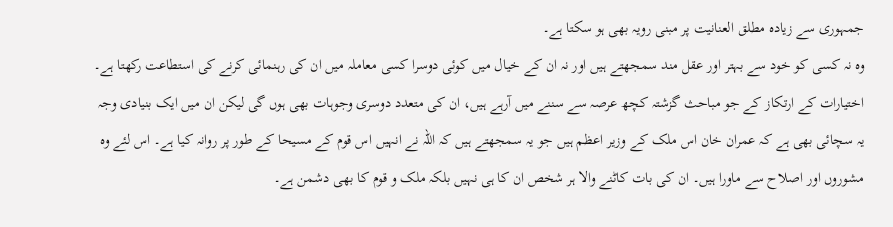جمہوری سے زیادہ مطلق العنانیت پر مبنی رویہ بھی ہو سکتا ہے۔
وہ نہ کسی کو خود سے بہتر اور عقل مند سمجھتے ہیں اور نہ ان کے خیال میں کوئی دوسرا کسی معاملہ میں ان کی رہنمائی کرنے کی استطاعت رکھتا ہے۔ اختیارات کے ارتکاز کے جو مباحث گزشتہ کچھ عرصہ سے سننے میں آرہے ہیں، ان کی متعدد دوسری وجوہات بھی ہوں گی لیکن ان میں ایک بنیادی وجہ یہ سچائی بھی ہے کہ عمران خان اس ملک کے وزیر اعظم ہیں جو یہ سمجھتے ہیں کہ اللہ نے انہیں اس قوم کے مسیحا کے طور پر روانہ کیا ہے۔ اس لئے وہ مشوروں اور اصلاح سے ماورا ہیں۔ ان کی بات کاٹنے والا ہر شخص ان کا ہی نہیں بلکہ ملک و قوم کا بھی دشمن ہے۔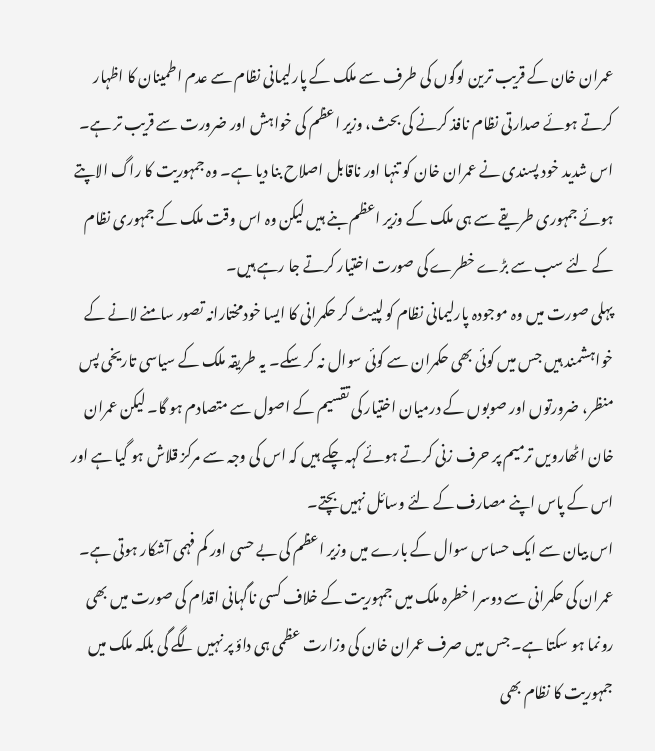عمران خان کے قریب ترین لوگوں کی طرف سے ملک کے پارلیمانی نظام سے عدم اطمینان کا اظہار کرتے ہوئے صدارتی نظام نافذ کرنے کی بحث، وزیر اعظم کی خواہش اور ضرورت سے قریب تر ہے۔ اس شدید خود پسندی نے عمران خان کو تنہا اور ناقابل اصلاح بنا دیا ہے۔ وہ جمہوریت کا راگ الاپتے ہوئے جمہوری طریقے سے ہی ملک کے وزیر اعظم بنے ہیں لیکن وہ اس وقت ملک کے جمہوری نظام کے لئے سب سے بڑے خطرے کی صورت اختیار کرتے جا رہے ہیں۔
پہلی صورت میں وہ موجودہ پارلیمانی نظام کو لپیٹ کر حکمرانی کا ایسا خودمختارانہ تصور سامنے لانے کے خواہشمند ہیں جس میں کوئی بھی حکمران سے کوئی سوال نہ کر سکے۔ یہ طریقہ ملک کے سیاسی تاریخی پس منظر، ضرورتوں اور صوبوں کے درمیان اختیار کی تقسیم کے اصول سے متصادم ہو گا۔ لیکن عمران خان اٹھارویں ترمیم پر حرف زنی کرتے ہوئے کہہ چکے ہیں کہ اس کی وجہ سے مرکز قلاش ہو گیا ہے اور اس کے پاس اپنے مصارف کے لئے وسائل نہیں بچتے۔
اس بیان سے ایک حساس سوال کے بارے میں وزیر اعظم کی بے حسی اور کم فہمی آشکار ہوتی ہے۔ عمران کی حکمرانی سے دوسرا خطرہ ملک میں جمہوریت کے خلاف کسی ناگہانی اقدام کی صورت میں بھی رونما ہو سکتا ہے۔ جس میں صرف عمران خان کی وزارت عظمی ہی داؤ پر نہیں لگے گی بلکہ ملک میں جمہوریت کا نظام بھی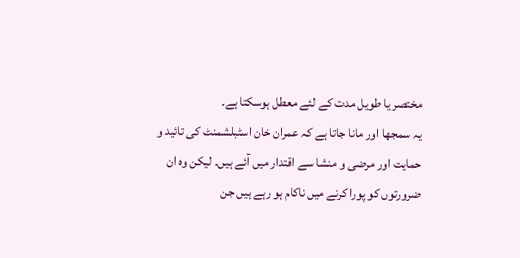مختصر یا طویل مدت کے لئے معطل ہوسکتا ہے۔
یہ سمجھا اور مانا جاتا ہے کہ عمران خان اسٹبلشمنٹ کی تائید و حمایت اور مرضی و منشا سے اقتدار میں آئے ہیں۔ لیکن وہ ان ضرورتوں کو پورا کرنے میں ناکام ہو رہے ہیں جن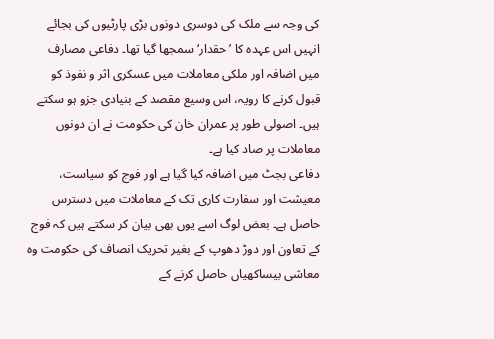کی وجہ سے ملک کی دوسری دونوں بڑی پارٹیوں کی بجائے انہیں اس عہدہ کا ’حقدار‘ سمجھا گیا تھا۔ دفاعی مصارف میں اضافہ اور ملکی معاملات میں عسکری اثر و نفوذ کو قبول کرنے کا رویہ، اس وسیع مقصد کے بنیادی جزو ہو سکتے ہیں۔ اصولی طور پر عمران خان کی حکومت نے ان دونوں معاملات پر صاد کیا ہے۔
دفاعی بجٹ میں اضافہ کیا گیا ہے اور فوج کو سیاست، معیشت اور سفارت کاری تک کے معاملات میں دسترس حاصل ہے۔ بعض لوگ اسے یوں بھی بیان کر سکتے ہیں کہ فوج کے تعاون اور دوڑ دھوپ کے بغیر تحریک انصاف کی حکومت وہ معاشی بیساکھیاں حاصل کرنے کے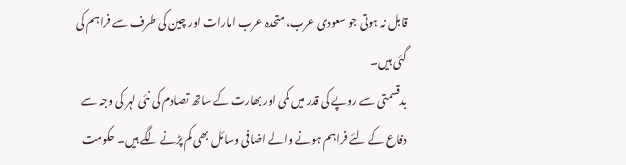قابل نہ ہوتی جو سعودی عرب، متحدہ عرب امارات اور چین کی طرف سے فراہم کی گئی ہیں۔
بدقسمتی سے روپے کی قدر میں کمی اور بھارت کے ساتھ تصادم کی نئی لہر کی وجہ سے دفاع کے لئے فراہم ہونے والے اضافی وسائل بھی کم پڑنے لگے ہیں۔ حکومت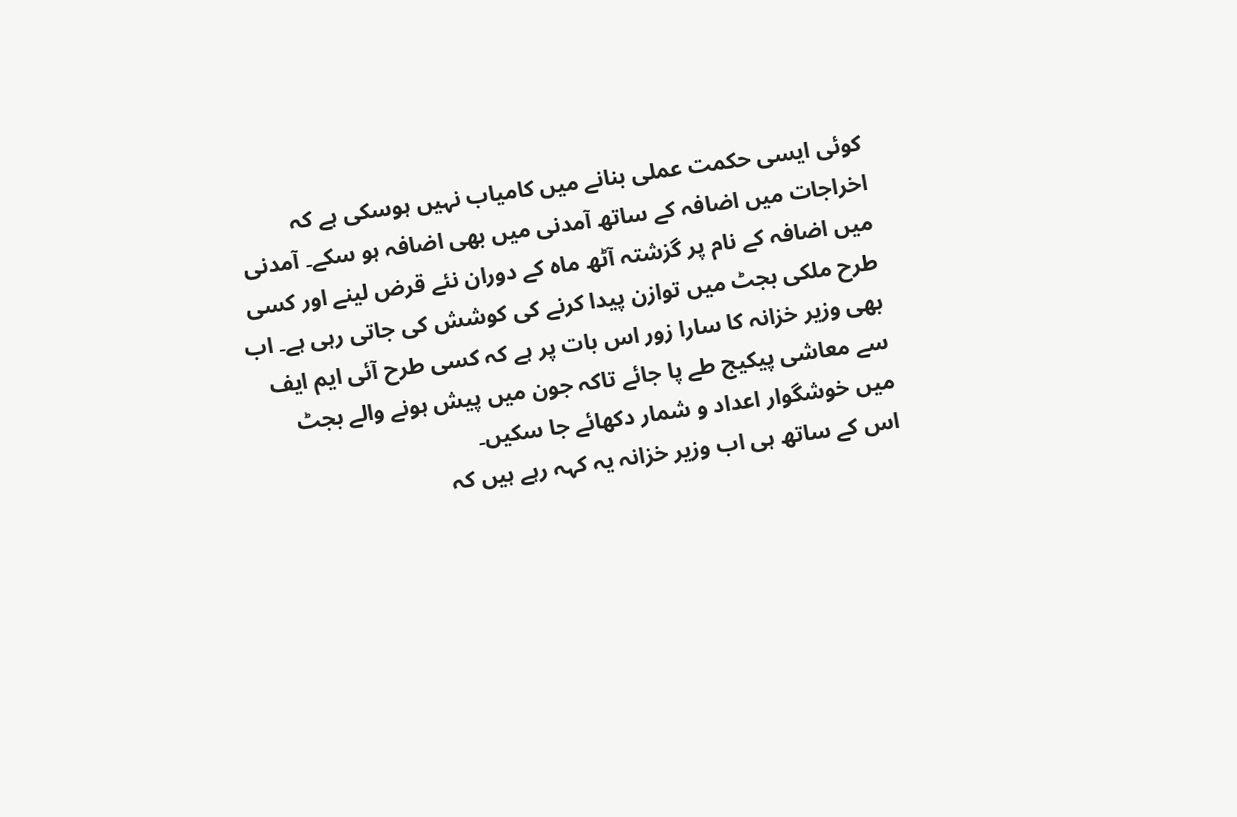کوئی ایسی حکمت عملی بنانے میں کامیاب نہیں ہوسکی ہے کہ اخراجات میں اضافہ کے ساتھ آمدنی میں بھی اضافہ ہو سکے۔ آمدنی میں اضافہ کے نام پر گزشتہ آٹھ ماہ کے دوران نئے قرض لینے اور کسی طرح ملکی بجٹ میں توازن پیدا کرنے کی کوشش کی جاتی رہی ہے۔ اب بھی وزیر خزانہ کا سارا زور اس بات پر ہے کہ کسی طرح آئی ایم ایف سے معاشی پیکیج طے پا جائے تاکہ جون میں پیش ہونے والے بجٹ میں خوشگوار اعداد و شمار دکھائے جا سکیں۔
اس کے ساتھ ہی اب وزیر خزانہ یہ کہہ رہے ہیں کہ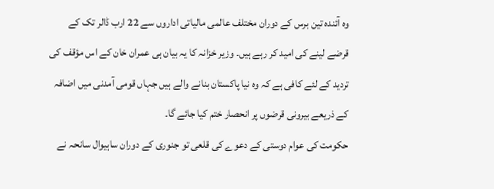وہ آئندہ تین برس کے دوران مختلف عالمی مالیاتی اداروں سے 22 ارب ڈالر تک کے قرضے لینے کی امید کر رہے ہیں۔ وزیر خزانہ کا یہ بیان ہی عمران خان کے اس مؤقف کی تردید کے لئے کافی ہے کہ وہ نیا پاکستان بنانے والے ہیں جہاں قومی آمدنی میں اضافہ کے ذریعے بیرونی قرضوں پر انحصار ختم کیا جائے گا۔
حکومت کی عوام دوستی کے دعوے کی قلعی تو جنوری کے دوران ساہیوال سانحہ نے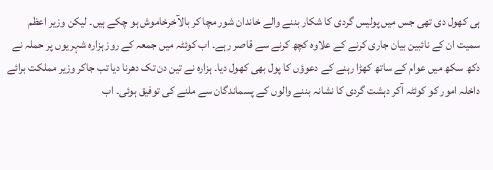ہی کھول دی تھی جس میں پولیس گردی کا شکار بننے والے خاندان شور مچا کر بالآخرخاموش ہو چکے ہیں۔ لیکن وزیر اعظم سمیت ان کے نائبین بیان جاری کرنے کے علاوہ کچھ کرنے سے قاصر رہے۔ اب کوئٹہ میں جمعہ کے روز ہزارہ شہریوں پر حملہ نے دکھ سکھ میں عوام کے ساتھ کھڑا رہنے کے دعوؤں کا پول بھی کھول دیا۔ ہزارہ نے تین دن تک دھرنا دیا تب جاکر وزیر مملکت برائے داخلہ امور کو کوئٹہ آکر دہشت گردی کا نشانہ بننے والوں کے پسماندگان سے ملنے کی توفیق ہوئی۔ اب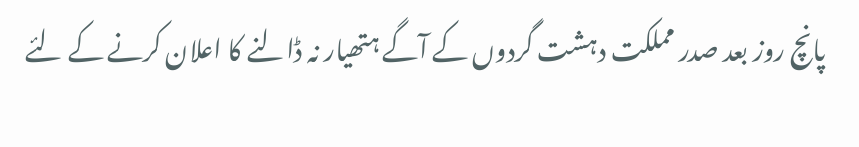پانچ روز بعد صدر مملکت دہشت گردوں کے آگے ہتھیار نہ ڈالنے کا اعلان کرنے کے لئے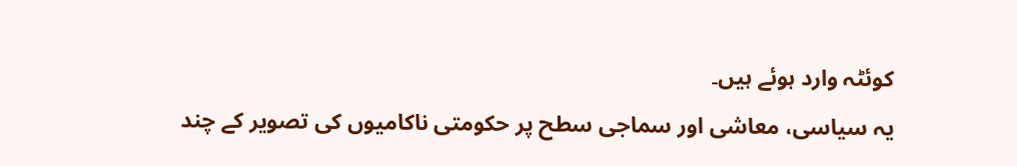کوئٹہ وارد ہوئے ہیں۔
یہ سیاسی، معاشی اور سماجی سطح پر حکومتی ناکامیوں کی تصویر کے چند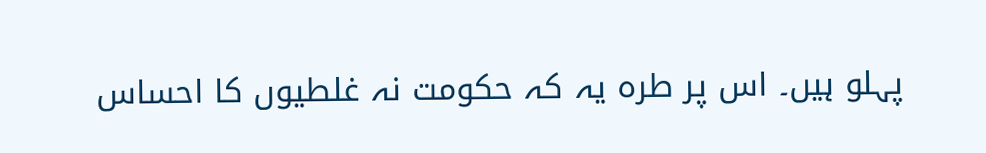پہلو ہیں۔ اس پر طرہ یہ کہ حکومت نہ غلطیوں کا احساس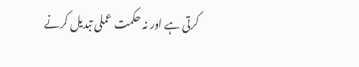کرتی ہے اور نہ حکمت عملی تبدیل کرنے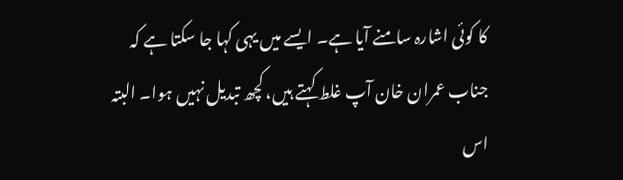کا کوئی اشارہ سامنے آیا ہے۔ ایسے میں یہی کہا جا سکتا ہے کہ جناب عمران خان آپ غلط کہتے ہیں، کچھ تبدیل نہیں ہوا۔ البتہ اس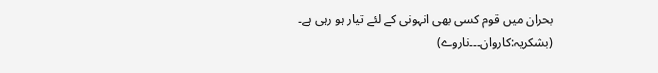بحران میں قوم کسی بھی انہونی کے لئے تیار ہو رہی ہے۔
(بشکریہ:کاروان۔۔۔ناروے)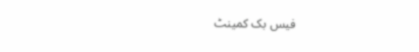فیس بک کمینٹ